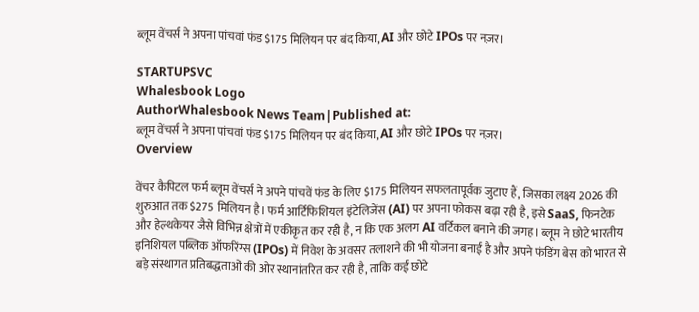ब्लूम वेंचर्स ने अपना पांचवां फंड $175 मिलियन पर बंद किया, AI और छोटे IPOs पर नज़र।

STARTUPSVC
Whalesbook Logo
AuthorWhalesbook News Team|Published at:
ब्लूम वेंचर्स ने अपना पांचवां फंड $175 मिलियन पर बंद किया, AI और छोटे IPOs पर नज़र।
Overview

वेंचर कैपिटल फर्म ब्लूम वेंचर्स ने अपने पांचवें फंड के लिए $175 मिलियन सफलतापूर्वक जुटाए हैं, जिसका लक्ष्य 2026 की शुरुआत तक $275 मिलियन है। फर्म आर्टिफिशियल इंटेलिजेंस (AI) पर अपना फोकस बढ़ा रही है, इसे SaaS, फिनटेक और हेल्थकेयर जैसे विभिन्न क्षेत्रों में एकीकृत कर रही है, न कि एक अलग AI वर्टिकल बनाने की जगह। ब्लूम ने छोटे भारतीय इनिशियल पब्लिक ऑफरिंग्स (IPOs) में निवेश के अवसर तलाशने की भी योजना बनाई है और अपने फंडिंग बेस को भारत से बड़े संस्थागत प्रतिबद्धताओं की ओर स्थानांतरित कर रही है, ताकि कई छोटे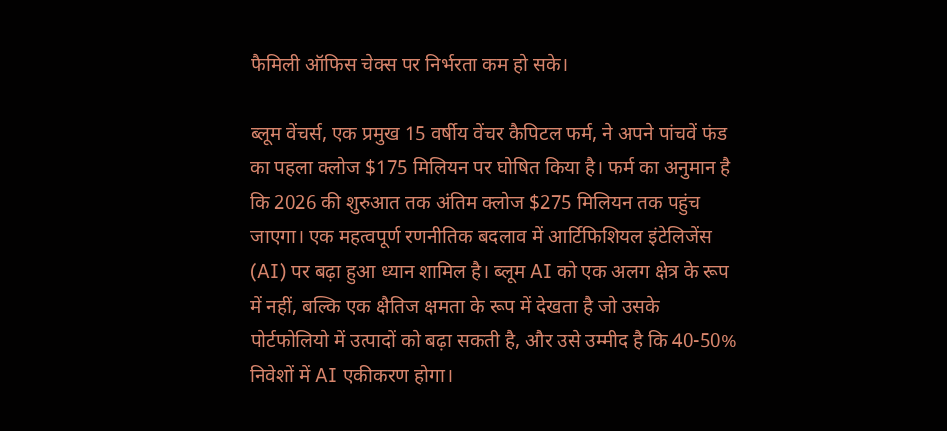फैमिली ऑफिस चेक्स पर निर्भरता कम हो सके।

ब्लूम वेंचर्स, एक प्रमुख 15 वर्षीय वेंचर कैपिटल फर्म, ने अपने पांचवें फंड का पहला क्लोज $175 मिलियन पर घोषित किया है। फर्म का अनुमान है कि 2026 की शुरुआत तक अंतिम क्लोज $275 मिलियन तक पहुंच जाएगा। एक महत्वपूर्ण रणनीतिक बदलाव में आर्टिफिशियल इंटेलिजेंस (AI) पर बढ़ा हुआ ध्यान शामिल है। ब्लूम AI को एक अलग क्षेत्र के रूप में नहीं, बल्कि एक क्षैतिज क्षमता के रूप में देखता है जो उसके पोर्टफोलियो में उत्पादों को बढ़ा सकती है, और उसे उम्मीद है कि 40-50% निवेशों में AI एकीकरण होगा।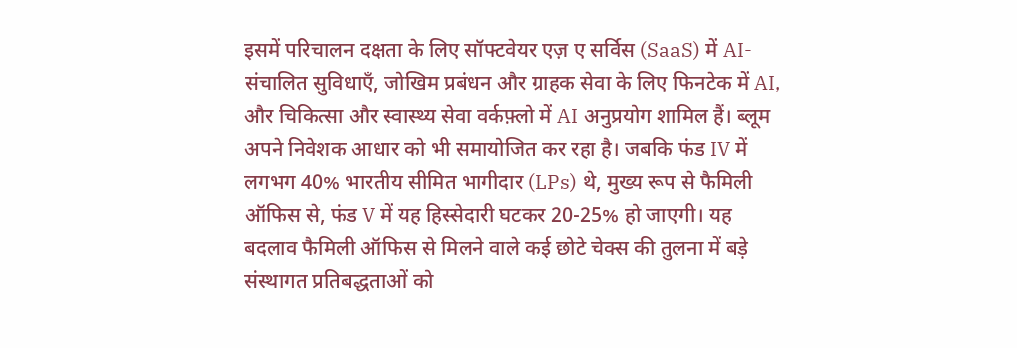इसमें परिचालन दक्षता के लिए सॉफ्टवेयर एज़ ए सर्विस (SaaS) में AI-संचालित सुविधाएँ, जोखिम प्रबंधन और ग्राहक सेवा के लिए फिनटेक में AI, और चिकित्सा और स्वास्थ्य सेवा वर्कफ़्लो में AI अनुप्रयोग शामिल हैं। ब्लूम अपने निवेशक आधार को भी समायोजित कर रहा है। जबकि फंड IV में लगभग 40% भारतीय सीमित भागीदार (LPs) थे, मुख्य रूप से फैमिली ऑफिस से, फंड V में यह हिस्सेदारी घटकर 20-25% हो जाएगी। यह बदलाव फैमिली ऑफिस से मिलने वाले कई छोटे चेक्स की तुलना में बड़े संस्थागत प्रतिबद्धताओं को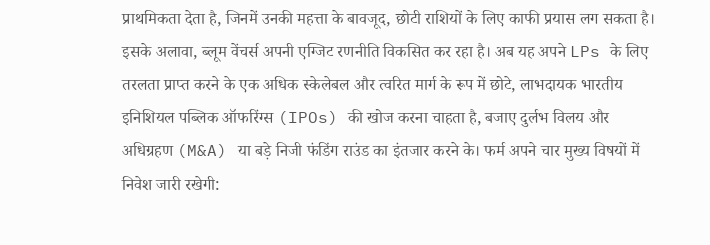प्राथमिकता देता है, जिनमें उनकी महत्ता के बावजूद, छोटी राशियों के लिए काफी प्रयास लग सकता है। इसके अलावा, ब्लूम वेंचर्स अपनी एग्जिट रणनीति विकसित कर रहा है। अब यह अपने LPs के लिए तरलता प्राप्त करने के एक अधिक स्केलेबल और त्वरित मार्ग के रूप में छोटे, लाभदायक भारतीय इनिशियल पब्लिक ऑफरिंग्स (IPOs) की खोज करना चाहता है, बजाए दुर्लभ विलय और अधिग्रहण (M&A) या बड़े निजी फंडिंग राउंड का इंतजार करने के। फर्म अपने चार मुख्य विषयों में निवेश जारी रखेगी: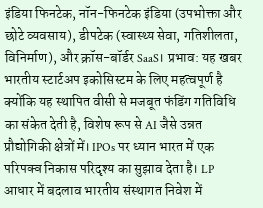इंडिया फिनटेक, नॉन-फिनटेक इंडिया (उपभोक्ता और छोटे व्यवसाय), डीपटेक (स्वास्थ्य सेवा, गतिशीलता, विनिर्माण), और क्रॉस-बॉर्डर SaaS। प्रभाव: यह खबर भारतीय स्टार्टअप इकोसिस्टम के लिए महत्वपूर्ण है क्योंकि यह स्थापित वीसी से मजबूत फंडिंग गतिविधि का संकेत देती है, विशेष रूप से AI जैसे उन्नत प्रौद्योगिकी क्षेत्रों में। IPOs पर ध्यान भारत में एक परिपक्व निकास परिदृश्य का सुझाव देता है। LP आधार में बदलाव भारतीय संस्थागत निवेश में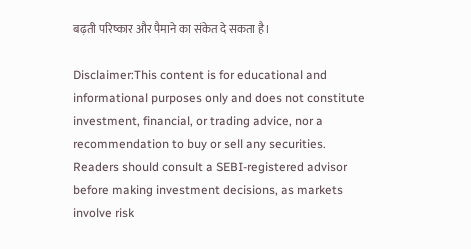बढ़ती परिष्कार और पैमाने का संकेत दे सकता है।

Disclaimer:This content is for educational and informational purposes only and does not constitute investment, financial, or trading advice, nor a recommendation to buy or sell any securities. Readers should consult a SEBI-registered advisor before making investment decisions, as markets involve risk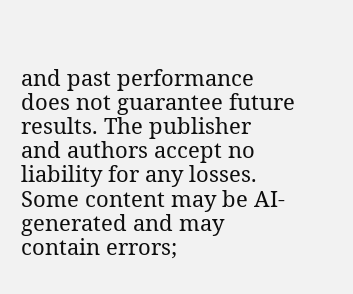and past performance does not guarantee future results. The publisher and authors accept no liability for any losses. Some content may be AI-generated and may contain errors;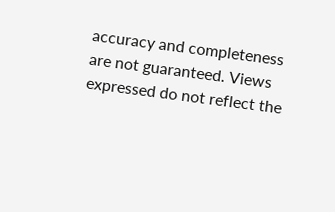accuracy and completeness are not guaranteed. Views expressed do not reflect the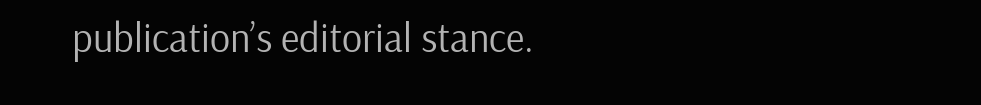publication’s editorial stance.